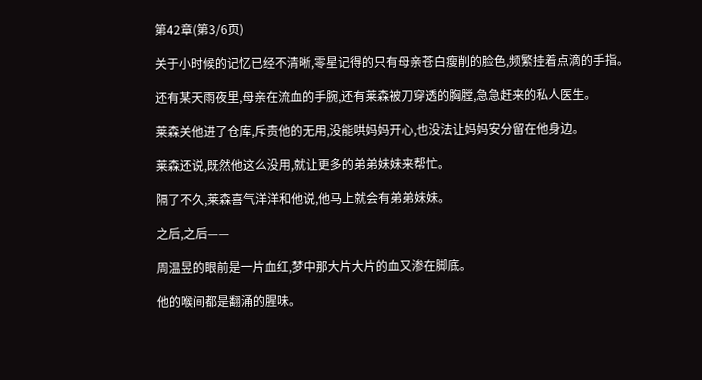第42章(第3/6页)

关于小时候的记忆已经不清晰,零星记得的只有母亲苍白瘦削的脸色,频繁挂着点滴的手指。

还有某天雨夜里,母亲在流血的手腕,还有莱森被刀穿透的胸膛,急急赶来的私人医生。

莱森关他进了仓库,斥责他的无用,没能哄妈妈开心,也没法让妈妈安分留在他身边。

莱森还说,既然他这么没用,就让更多的弟弟妹妹来帮忙。

隔了不久,莱森喜气洋洋和他说,他马上就会有弟弟妹妹。

之后,之后——

周温昱的眼前是一片血红,梦中那大片大片的血又渗在脚底。

他的喉间都是翻涌的腥味。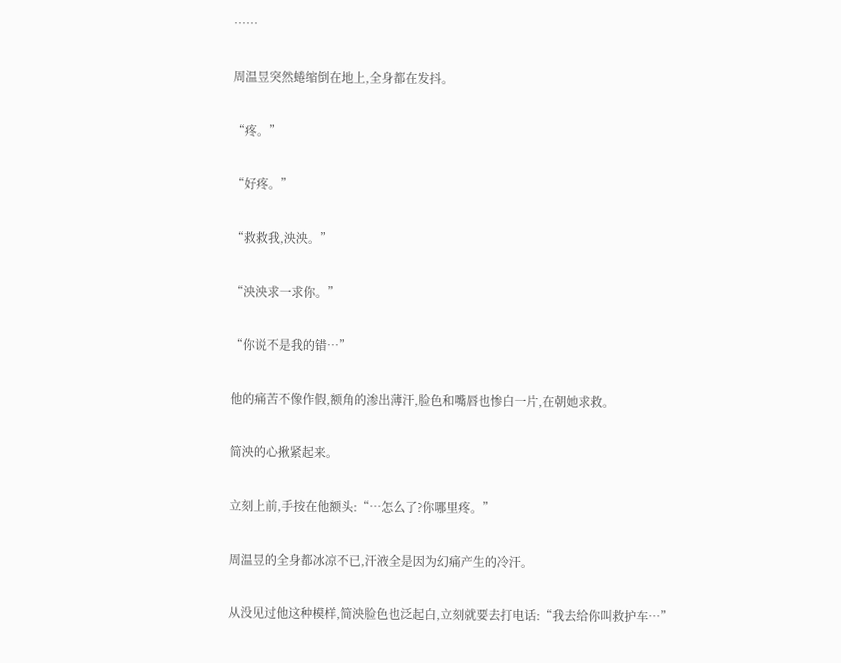……

周温昱突然蜷缩倒在地上,全身都在发抖。

“疼。”

“好疼。”

“救救我,泱泱。”

“泱泱求一求你。”

“你说不是我的错…”

他的痛苦不像作假,额角的渗出薄汗,脸色和嘴唇也惨白一片,在朝她求救。

简泱的心揪紧起来。

立刻上前,手按在他额头:“…怎么了?你哪里疼。”

周温昱的全身都冰凉不已,汗液全是因为幻痛产生的冷汗。

从没见过他这种模样,简泱脸色也泛起白,立刻就要去打电话:“我去给你叫救护车…”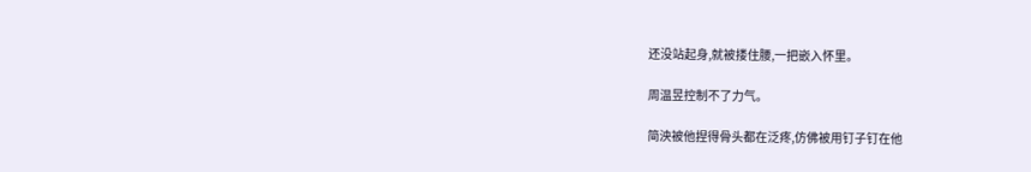还没站起身,就被搂住腰,一把嵌入怀里。

周温昱控制不了力气。

简泱被他捏得骨头都在泛疼,仿佛被用钉子钉在他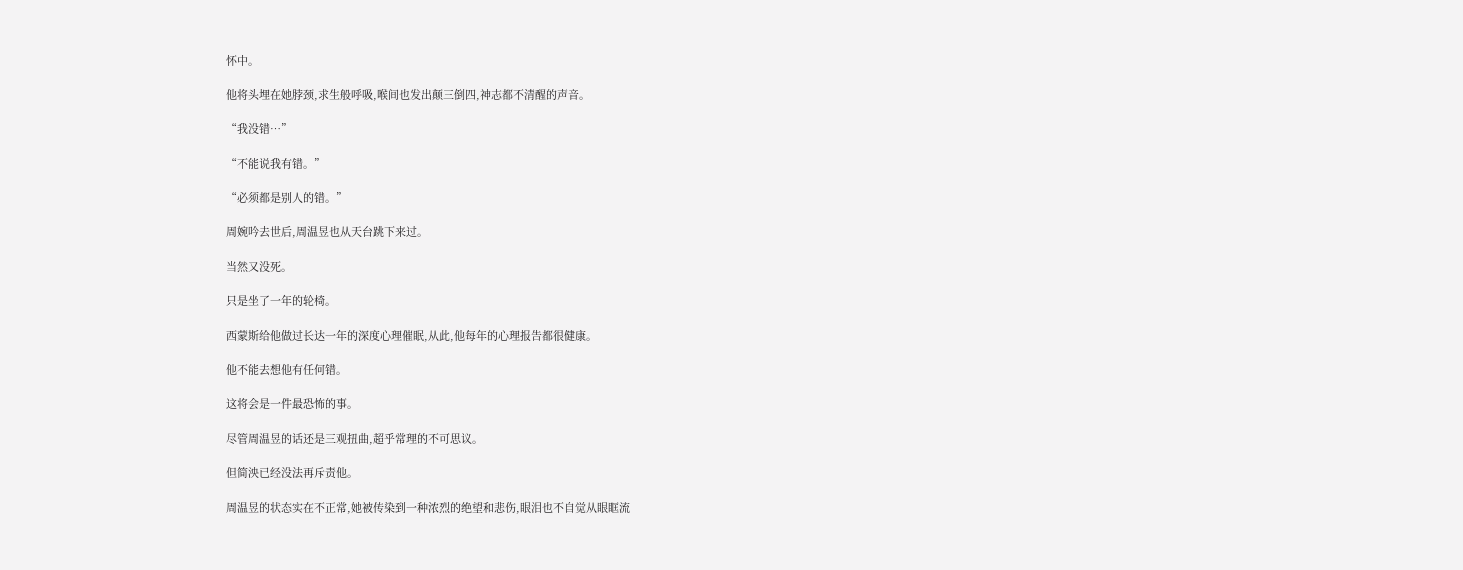怀中。

他将头埋在她脖颈,求生般呼吸,喉间也发出颠三倒四,神志都不清醒的声音。

“我没错…”

“不能说我有错。”

“必须都是别人的错。”

周婉吟去世后,周温昱也从天台跳下来过。

当然又没死。

只是坐了一年的轮椅。

西蒙斯给他做过长达一年的深度心理催眠,从此,他每年的心理报告都很健康。

他不能去想他有任何错。

这将会是一件最恐怖的事。

尽管周温昱的话还是三观扭曲,超乎常理的不可思议。

但简泱已经没法再斥责他。

周温昱的状态实在不正常,她被传染到一种浓烈的绝望和悲伤,眼泪也不自觉从眼眶流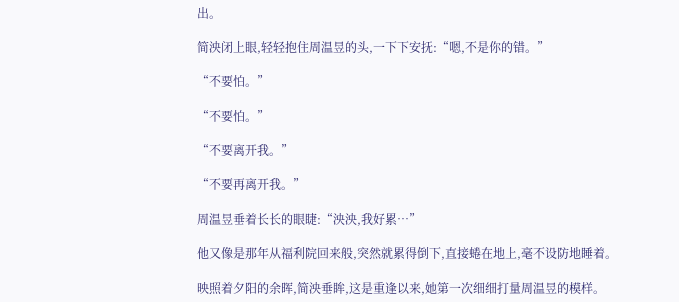出。

简泱闭上眼,轻轻抱住周温昱的头,一下下安抚:“嗯,不是你的错。”

“不要怕。”

“不要怕。”

“不要离开我。”

“不要再离开我。”

周温昱垂着长长的眼睫:“泱泱,我好累…”

他又像是那年从福利院回来般,突然就累得倒下,直接蜷在地上,毫不设防地睡着。

映照着夕阳的余晖,简泱垂眸,这是重逢以来,她第一次细细打量周温昱的模样。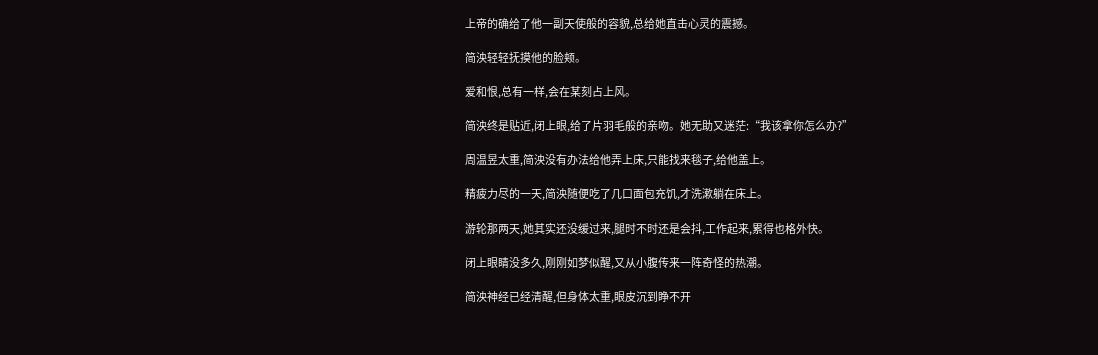上帝的确给了他一副天使般的容貌,总给她直击心灵的震撼。

简泱轻轻抚摸他的脸颊。

爱和恨,总有一样,会在某刻占上风。

简泱终是贴近,闭上眼,给了片羽毛般的亲吻。她无助又迷茫:“我该拿你怎么办?”

周温昱太重,简泱没有办法给他弄上床,只能找来毯子,给他盖上。

精疲力尽的一天,简泱随便吃了几口面包充饥,才洗漱躺在床上。

游轮那两天,她其实还没缓过来,腿时不时还是会抖,工作起来,累得也格外快。

闭上眼睛没多久,刚刚如梦似醒,又从小腹传来一阵奇怪的热潮。

简泱神经已经清醒,但身体太重,眼皮沉到睁不开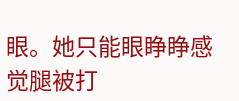眼。她只能眼睁睁感觉腿被打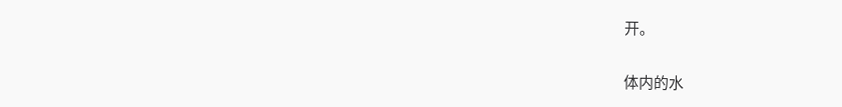开。

体内的水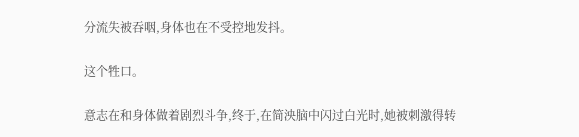分流失被吞咽,身体也在不受控地发抖。

这个牲口。

意志在和身体做着剧烈斗争,终于,在简泱脑中闪过白光时,她被刺激得转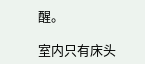醒。

室内只有床头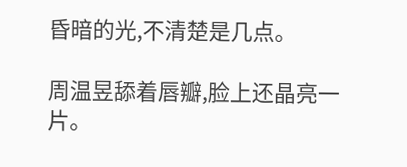昏暗的光,不清楚是几点。

周温昱舔着唇瓣,脸上还晶亮一片。